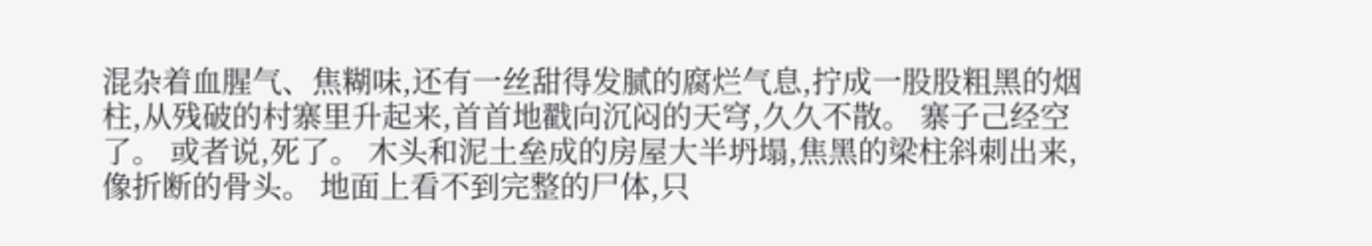混杂着血腥气、焦糊味,还有一丝甜得发腻的腐烂气息,拧成一股股粗黑的烟柱,从残破的村寨里升起来,首首地戳向沉闷的天穹,久久不散。 寨子己经空了。 或者说,死了。 木头和泥土垒成的房屋大半坍塌,焦黑的梁柱斜刺出来,像折断的骨头。 地面上看不到完整的尸体,只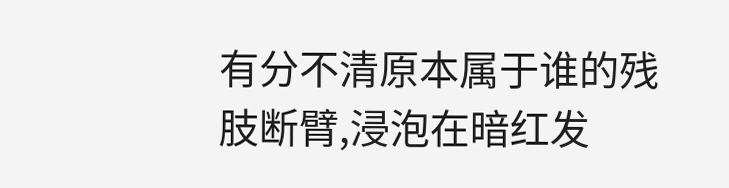有分不清原本属于谁的残肢断臂,浸泡在暗红发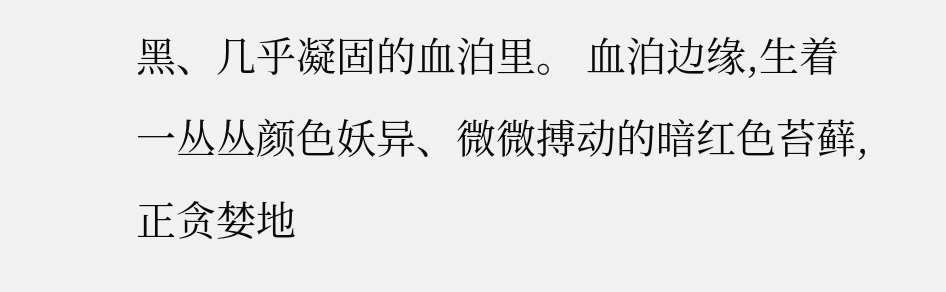黑、几乎凝固的血泊里。 血泊边缘,生着一丛丛颜色妖异、微微搏动的暗红色苔藓,正贪婪地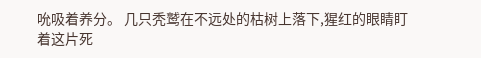吮吸着养分。 几只秃鹫在不远处的枯树上落下,猩红的眼睛盯着这片死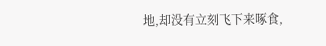地,却没有立刻飞下来啄食,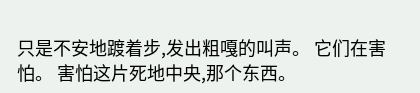只是不安地踱着步,发出粗嘎的叫声。 它们在害怕。 害怕这片死地中央,那个东西。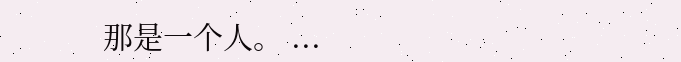那是一个人。 ...